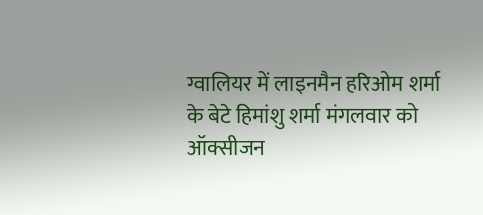ग्वालियर में लाइनमैन हरिओम शर्मा के बेटे हिमांशु शर्मा मंगलवार को ऑक्सीजन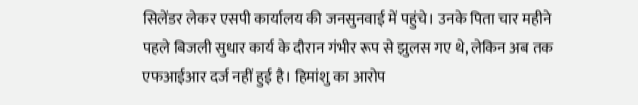सिलेंडर लेकर एसपी कार्यालय की जनसुनवाई में पहुंचे। उनके पिता चार महीने पहले बिजली सुधार कार्य के दौरान गंभीर रूप से झुलस गए थे, लेकिन अब तक एफआईआर दर्ज नहीं हुई है। हिमांशु का आरोप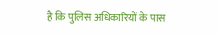है कि पुलिस अधिकारियों के पास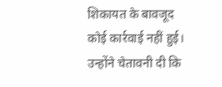शिकायत के बावजूद कोई कार्रवाई नहीं हुई। उन्होंने चेतावनी दी कि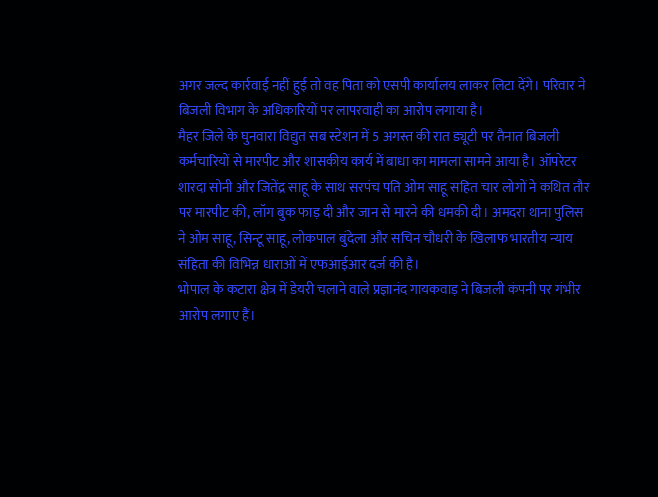अगर जल्द कार्रवाई नहीं हुई तो वह पिता को एसपी कार्यालय लाकर लिटा देंगे। परिवार ने बिजली विभाग के अधिकारियों पर लापरवाही का आरोप लगाया है।
मैहर जिले के घुनवारा विद्युत सब स्टेशन में 5 अगस्त की रात ड्यूटी पर तैनात बिजली कर्मचारियों से मारपीट और शासकीय कार्य में बाधा का मामला सामने आया है। ऑपरेटर शारदा सोनी और जितेंद्र साहू के साथ सरपंच पति ओम साहू सहित चार लोगों ने कथित तौर पर मारपीट की, लॉग बुक फाड़ दी और जान से मारने की धमकी दी। अमदरा थाना पुलिस ने ओम साहू, सिन्टू साहू, लोकपाल बुंदेला और सचिन चौधरी के खिलाफ भारतीय न्याय संहिता की विभिन्न धाराओं में एफआईआर दर्ज की है।
भोपाल के कटारा क्षेत्र में डेयरी चलाने वाले प्रज्ञानंद गायकवाड़ ने बिजली कंपनी पर गंभीर आरोप लगाए हैं।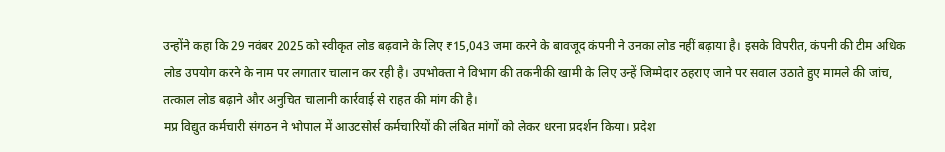उन्होंने कहा कि 29 नवंबर 2025 को स्वीकृत लोड बढ़वाने के लिए ₹15,043 जमा करने के बावजूद कंपनी ने उनका लोड नहीं बढ़ाया है। इसके विपरीत, कंपनी की टीम अधिक लोड उपयोग करने के नाम पर लगातार चालान कर रही है। उपभोक्ता ने विभाग की तकनीकी खामी के लिए उन्हें जिम्मेदार ठहराए जाने पर सवाल उठाते हुए मामले की जांच, तत्काल लोड बढ़ाने और अनुचित चालानी कार्रवाई से राहत की मांग की है।
मप्र विद्युत कर्मचारी संगठन ने भोपाल में आउटसोर्स कर्मचारियों की लंबित मांगों को लेकर धरना प्रदर्शन किया। प्रदेश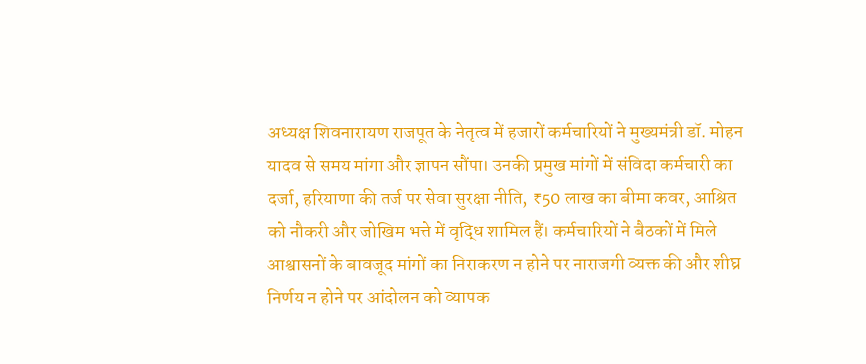अध्यक्ष शिवनारायण राजपूत के नेतृत्व में हजारों कर्मचारियों ने मुख्यमंत्री डॉ. मोहन यादव से समय मांगा और ज्ञापन सौंपा। उनकी प्रमुख मांगों में संविदा कर्मचारी का दर्जा, हरियाणा की तर्ज पर सेवा सुरक्षा नीति, ₹50 लाख का बीमा कवर, आश्रित को नौकरी और जोखिम भत्ते में वृद्धि शामिल हैं। कर्मचारियों ने बैठकों में मिले आश्वासनों के बावजूद मांगों का निराकरण न होने पर नाराजगी व्यक्त की और शीघ्र निर्णय न होने पर आंदोलन को व्यापक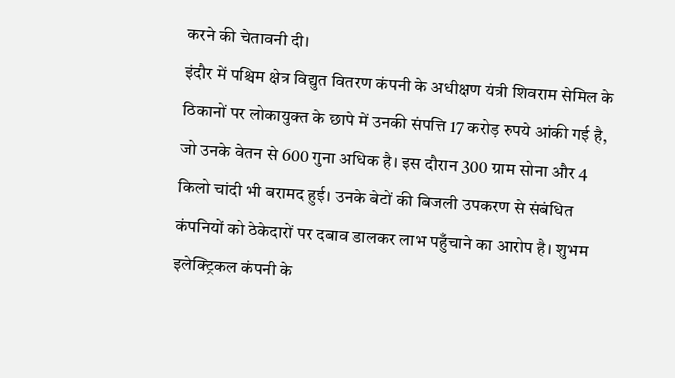करने की चेतावनी दी।
इंदौर में पश्चिम क्षेत्र विद्युत वितरण कंपनी के अधीक्षण यंत्री शिवराम सेमिल के ठिकानों पर लोकायुक्त के छापे में उनकी संपत्ति 17 करोड़ रुपये आंकी गई है, जो उनके वेतन से 600 गुना अधिक है। इस दौरान 300 ग्राम सोना और 4 किलो चांदी भी बरामद हुई। उनके बेटों की बिजली उपकरण से संबंधित कंपनियों को ठेकेदारों पर दबाव डालकर लाभ पहुँचाने का आरोप है। शुभम इलेक्ट्रिकल कंपनी के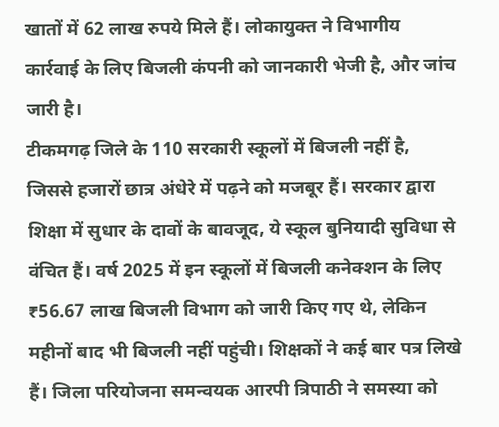खातों में 62 लाख रुपये मिले हैं। लोकायुक्त ने विभागीय कार्रवाई के लिए बिजली कंपनी को जानकारी भेजी है, और जांच जारी है।
टीकमगढ़ जिले के 110 सरकारी स्कूलों में बिजली नहीं है, जिससे हजारों छात्र अंधेरे में पढ़ने को मजबूर हैं। सरकार द्वारा शिक्षा में सुधार के दावों के बावजूद, ये स्कूल बुनियादी सुविधा से वंचित हैं। वर्ष 2025 में इन स्कूलों में बिजली कनेक्शन के लिए ₹56.67 लाख बिजली विभाग को जारी किए गए थे, लेकिन महीनों बाद भी बिजली नहीं पहुंची। शिक्षकों ने कई बार पत्र लिखे हैं। जिला परियोजना समन्वयक आरपी त्रिपाठी ने समस्या को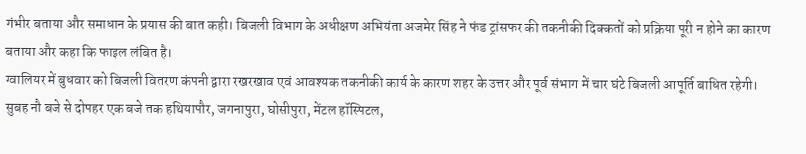गंभीर बताया और समाधान के प्रयास की बात कही। बिजली विभाग के अधीक्षण अभियंता अजमेर सिंह ने फंड ट्रांसफर की तकनीकी दिक्कतों को प्रक्रिया पूरी न होने का कारण बताया और कहा कि फाइल लंबित है।
ग्वालियर में बुधवार को बिजली वितरण कंपनी द्वारा रखरखाव एवं आवश्यक तकनीकी कार्य के कारण शहर के उत्तर और पूर्व संभाग में चार घंटे बिजली आपूर्ति बाधित रहेगी। सुबह नौ बजे से दोपहर एक बजे तक हथियापौर, जगनापुरा, घोसीपुरा, मेंटल हॉस्पिटल,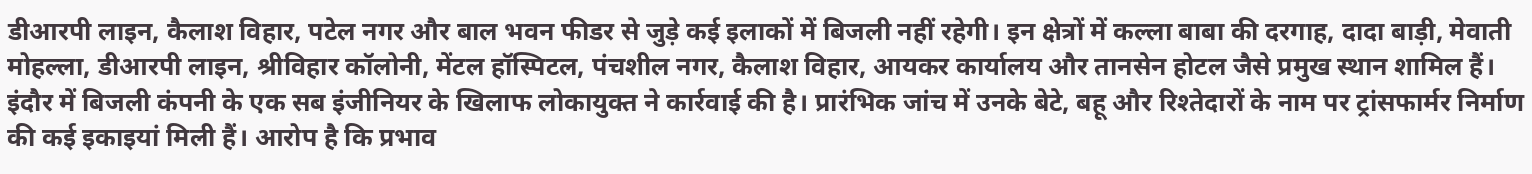डीआरपी लाइन, कैलाश विहार, पटेल नगर और बाल भवन फीडर से जुड़े कई इलाकों में बिजली नहीं रहेगी। इन क्षेत्रों में कल्ला बाबा की दरगाह, दादा बाड़ी, मेवाती मोहल्ला, डीआरपी लाइन, श्रीविहार कॉलोनी, मेंटल हॉस्पिटल, पंचशील नगर, कैलाश विहार, आयकर कार्यालय और तानसेन होटल जैसे प्रमुख स्थान शामिल हैं।
इंदौर में बिजली कंपनी के एक सब इंजीनियर के खिलाफ लोकायुक्त ने कार्रवाई की है। प्रारंभिक जांच में उनके बेटे, बहू और रिश्तेदारों के नाम पर ट्रांसफार्मर निर्माण की कई इकाइयां मिली हैं। आरोप है कि प्रभाव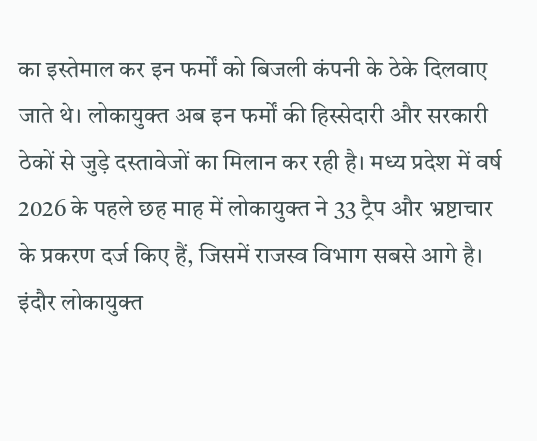का इस्तेमाल कर इन फर्मों को बिजली कंपनी के ठेके दिलवाए जाते थे। लोकायुक्त अब इन फर्मों की हिस्सेदारी और सरकारी ठेकों से जुड़े दस्तावेजों का मिलान कर रही है। मध्य प्रदेश में वर्ष 2026 के पहले छह माह में लोकायुक्त ने 33 ट्रैप और भ्रष्टाचार के प्रकरण दर्ज किए हैं, जिसमें राजस्व विभाग सबसे आगे है।
इंदौर लोकायुक्त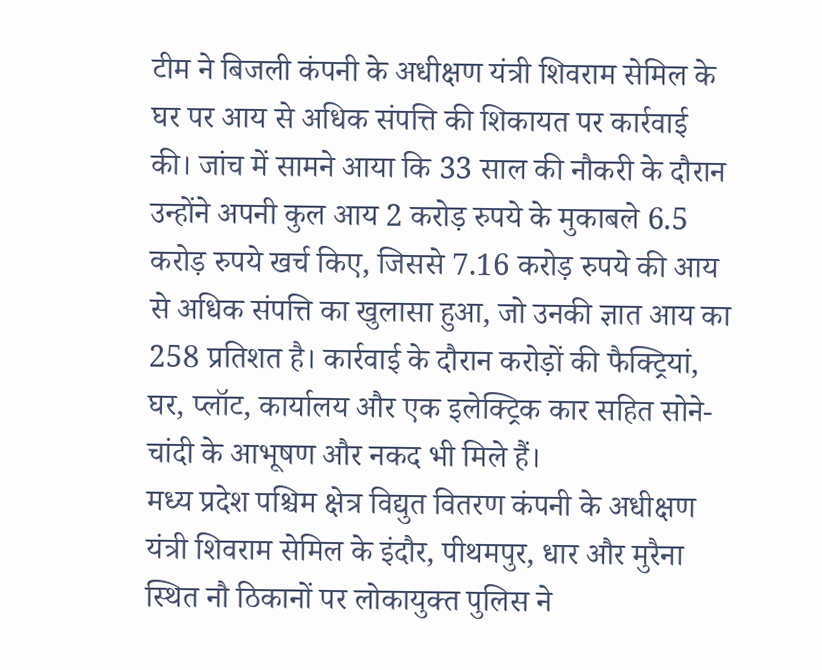टीम ने बिजली कंपनी के अधीक्षण यंत्री शिवराम सेमिल के घर पर आय से अधिक संपत्ति की शिकायत पर कार्रवाई की। जांच में सामने आया कि 33 साल की नौकरी के दौरान उन्होंने अपनी कुल आय 2 करोड़ रुपये के मुकाबले 6.5 करोड़ रुपये खर्च किए, जिससे 7.16 करोड़ रुपये की आय से अधिक संपत्ति का खुलासा हुआ, जो उनकी ज्ञात आय का 258 प्रतिशत है। कार्रवाई के दौरान करोड़ों की फैक्ट्रियां, घर, प्लॉट, कार्यालय और एक इलेक्ट्रिक कार सहित सोने-चांदी के आभूषण और नकद भी मिले हैं।
मध्य प्रदेश पश्चिम क्षेत्र विद्युत वितरण कंपनी के अधीक्षण यंत्री शिवराम सेमिल के इंदौर, पीथमपुर, धार और मुरैना स्थित नौ ठिकानों पर लोकायुक्त पुलिस ने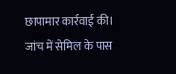छापामार कार्रवाई की। जांच में सेमिल के पास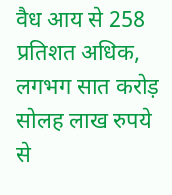वैध आय से 258 प्रतिशत अधिक, लगभग सात करोड़ सोलह लाख रुपये से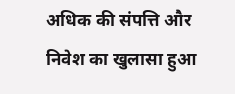अधिक की संपत्ति और निवेश का खुलासा हुआ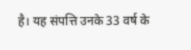है। यह संपत्ति उनके 33 वर्ष के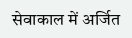सेवाकाल में अर्जित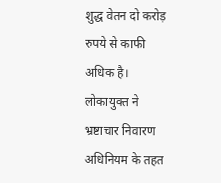शुद्ध वेतन दो करोड़ रुपये से काफी अधिक है। लोकायुक्त ने भ्रष्टाचार निवारण अधिनियम के तहत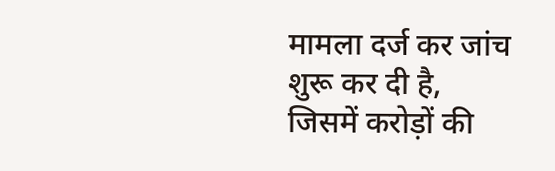मामला दर्ज कर जांच शुरू कर दी है, जिसमें करोड़ों की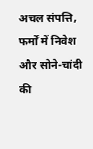अचल संपत्ति, फर्मों में निवेश और सोने-चांदी की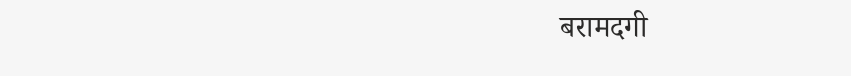बरामदगी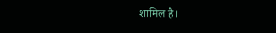शामिल है।